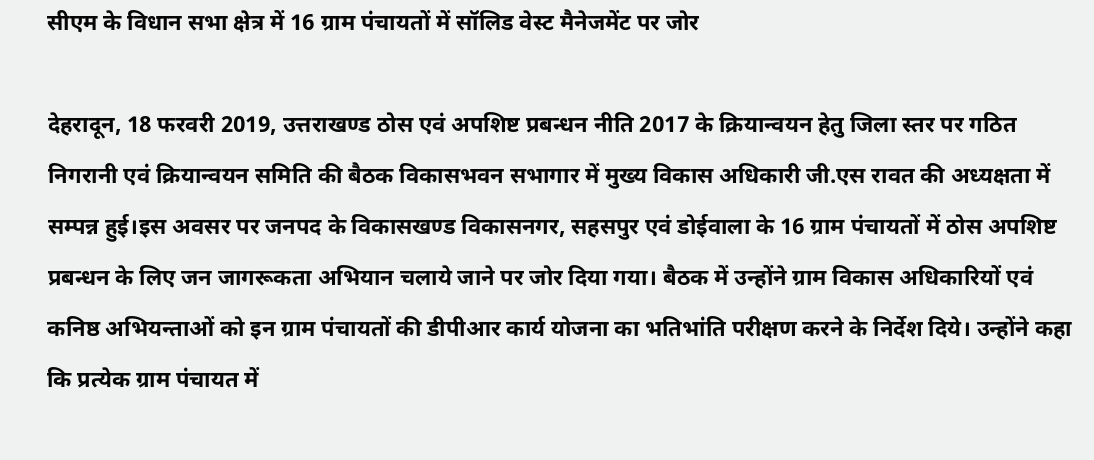सीएम के विधान सभा क्षेत्र में 16 ग्राम पंचायतों में सॉलिड वेस्ट मैनेजमेंट पर जोर

देहरादून, 18 फरवरी 2019, उत्तराखण्ड ठोस एवं अपशिष्ट प्रबन्धन नीति 2017 के क्रियान्वयन हेतु जिला स्तर पर गठित निगरानी एवं क्रियान्वयन समिति की बैठक विकासभवन सभागार में मुख्य विकास अधिकारी जी.एस रावत की अध्यक्षता में सम्पन्न हुई।इस अवसर पर जनपद के विकासखण्ड विकासनगर, सहसपुर एवं डोईवाला के 16 ग्राम पंचायतों में ठोस अपशिष्ट प्रबन्धन के लिए जन जागरूकता अभियान चलाये जाने पर जोर दिया गया। बैठक में उन्होंने ग्राम विकास अधिकारियों एवं कनिष्ठ अभियन्ताओं को इन ग्राम पंचायतों की डीपीआर कार्य योजना का भतिभांति परीक्षण करने के निर्देश दिये। उन्होंने कहा कि प्रत्येक ग्राम पंचायत में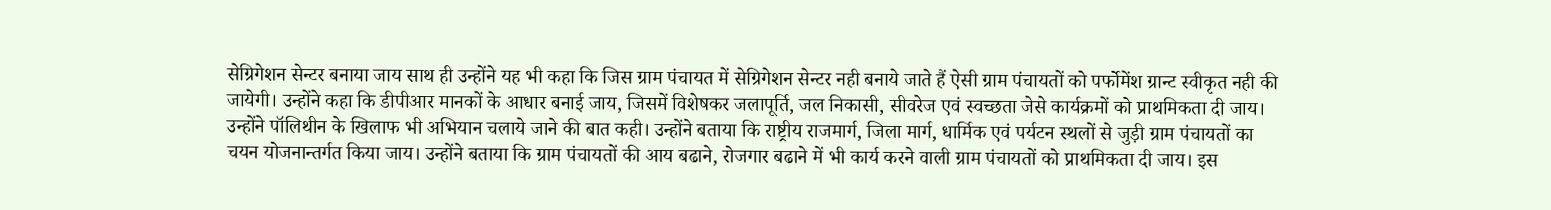सेग्रिगेशन सेन्टर बनाया जाय साथ ही उन्होंने यह भी कहा कि जिस ग्राम पंचायत में सेग्रिगेशन सेन्टर नही बनाये जाते हैं ऐसी ग्राम पंचायतों को पर्फोमेंश ग्रान्ट स्वीकृत नही की जायेगी। उन्होंने कहा कि डीपीआर मानकों के आधार बनाई जाय, जिसमें विशेषकर जलापूर्ति, जल निकासी, सीवरेज एवं स्वच्छता जेसे कार्यक्रमों को प्राथमिकता दी जाय। उन्होंने पॉलिथीन के खिलाफ भी अभियान चलाये जाने की बात कही। उन्होंने बताया कि राष्ट्रीय राजमार्ग, जिला मार्ग, धार्मिक एवं पर्यटन स्थलों से जुड़ी ग्राम पंचायतों का चयन योजनान्तर्गत किया जाय। उन्होंने बताया कि ग्राम पंचायतों की आय बढाने, रोजगार बढाने में भी कार्य करने वाली ग्राम पंचायतों को प्राथमिकता दी जाय। इस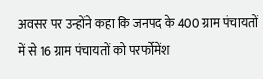अवसर पर उन्होंने कहा कि जनपद के 400 ग्राम पंचायतों में से 16 ग्राम पंचायतों को परर्फोमेंश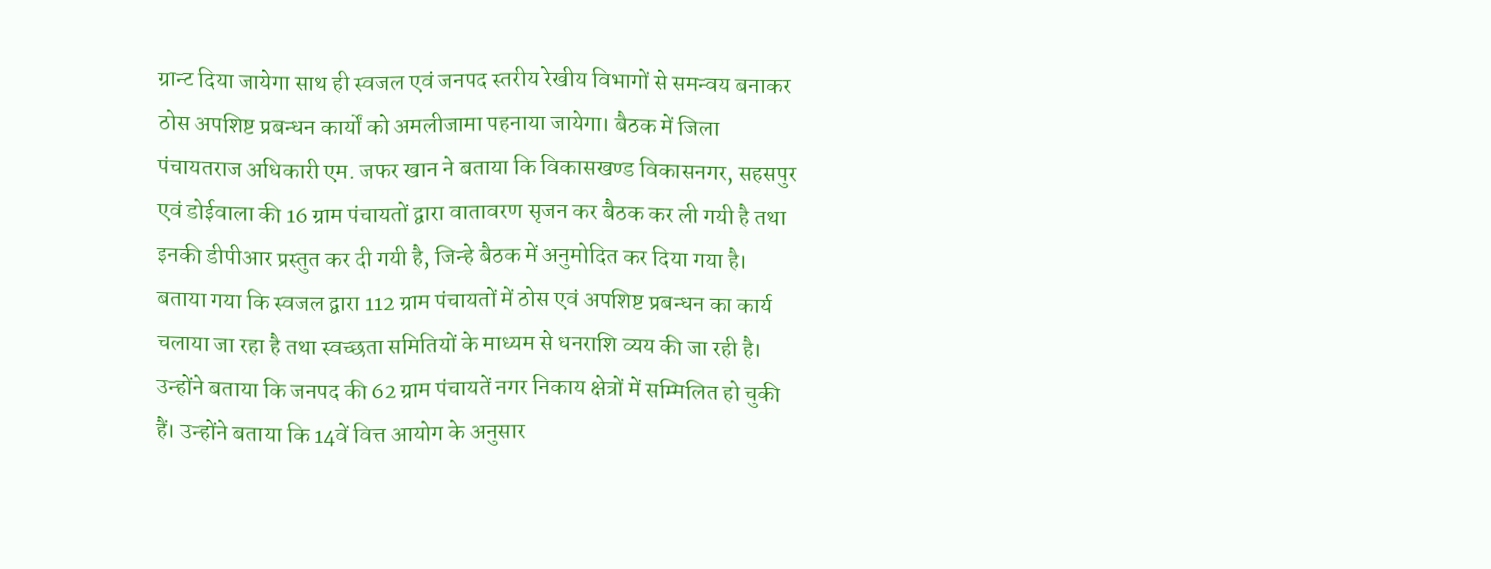ग्रान्ट दिया जायेगा साथ ही स्वजल एवं जनपद स्तरीय रेखीय विभागों से समन्वय बनाकर ठोस अपशिष्ट प्रबन्धन कार्यों को अमलीजामा पहनाया जायेगा। बैठक में जिला पंचायतराज अधिकारी एम. जफर खान ने बताया कि विकासखण्ड विकासनगर, सहसपुर एवं डोईवाला की 16 ग्राम पंचायतों द्वारा वातावरण सृजन कर बैठक कर ली गयी है तथा इनकी डीपीआर प्रस्तुत कर दी गयी है, जिन्हे बैठक में अनुमोदित कर दिया गया है। बताया गया कि स्वजल द्वारा 112 ग्राम पंचायतों में ठोस एवं अपशिष्ट प्रबन्धन का कार्य चलाया जा रहा है तथा स्वच्छता समितियों के माध्यम से धनराशि व्यय की जा रही है। उन्होंने बताया कि जनपद की 62 ग्राम पंचायतें नगर निकाय क्षेत्रों में सम्मिलित हो चुकी हैं। उन्होंने बताया कि 14वें वित्त आयोग के अनुसार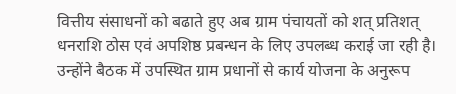वित्तीय संसाधनों को बढाते हुए अब ग्राम पंचायतों को शत् प्रतिशत् धनराशि ठोस एवं अपशिष्ठ प्रबन्धन के लिए उपलब्ध कराई जा रही है। उन्होंने बैठक में उपस्थित ग्राम प्रधानों से कार्य योजना के अनुरूप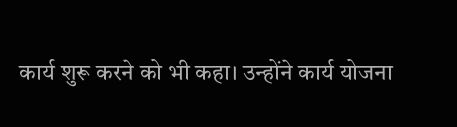कार्य शुरू करने को भी कहा। उन्होंने कार्य योजना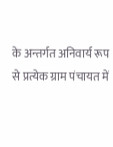के अन्तर्गत अनिवार्य रूप से प्रत्येक ग्राम पंचायत में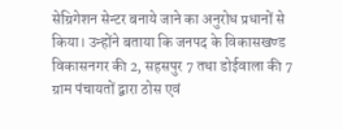सेग्रिगेशन सेन्टर बनाये जाने का अनुरोध प्रधानों से किया। उन्होंने बताया कि जनपद के विकासखण्ड विकासनगर की 2, सहसपुर 7 तथा डोईवाला की 7 ग्राम पंचायतों द्वारा ठोस एवं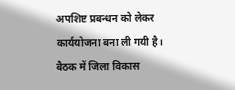अपशिष्ट प्रबन्धन को लेकर कार्ययोजना बना ली गयी है। बैठक में जिला विकास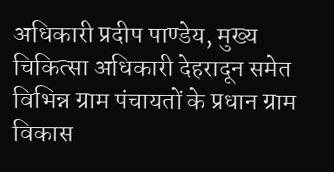अधिकारी प्रदीप पाण्डेय, मुख्य चिकित्सा अधिकारी देहरादून समेत विभिन्न ग्राम पंचायतों के प्रधान ग्राम विकास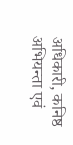अधिकारी, कनिष्ठ अभियन्ता एवं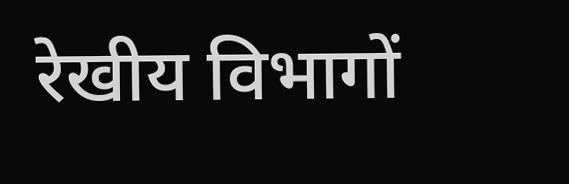रेखीय विभागों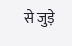से जुड़े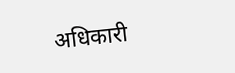अधिकारी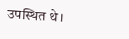उपस्थित थे।